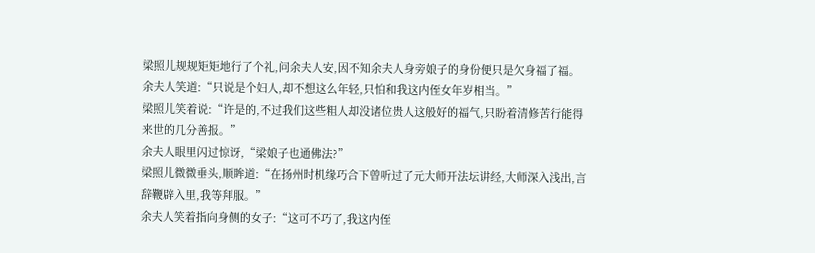梁照儿规规矩矩地行了个礼,问余夫人安,因不知余夫人身旁娘子的身份便只是欠身福了福。
余夫人笑道:“只说是个妇人,却不想这么年轻,只怕和我这内侄女年岁相当。”
梁照儿笑着说:“许是的,不过我们这些粗人却没诸位贵人这般好的福气,只盼着清修苦行能得来世的几分善报。”
余夫人眼里闪过惊讶,“梁娘子也通佛法?”
梁照儿微微垂头,顺眸道:“在扬州时机缘巧合下曾听过了元大师开法坛讲经,大师深入浅出,言辞鞭辟入里,我等拜服。”
余夫人笑着指向身侧的女子:“这可不巧了,我这内侄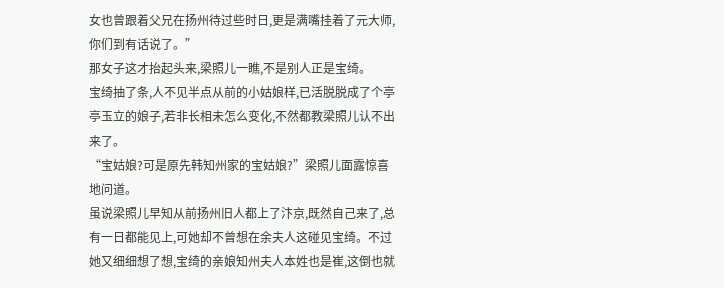女也曾跟着父兄在扬州待过些时日,更是满嘴挂着了元大师,你们到有话说了。”
那女子这才抬起头来,梁照儿一瞧,不是别人正是宝绮。
宝绮抽了条,人不见半点从前的小姑娘样,已活脱脱成了个亭亭玉立的娘子,若非长相未怎么变化,不然都教梁照儿认不出来了。
“宝姑娘?可是原先韩知州家的宝姑娘?”梁照儿面露惊喜地问道。
虽说梁照儿早知从前扬州旧人都上了汴京,既然自己来了,总有一日都能见上,可她却不曾想在余夫人这碰见宝绮。不过她又细细想了想,宝绮的亲娘知州夫人本姓也是崔,这倒也就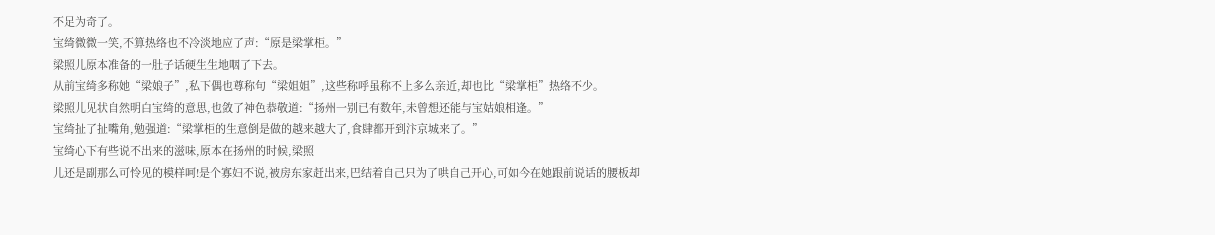不足为奇了。
宝绮微微一笑,不算热络也不冷淡地应了声:“原是梁掌柜。”
梁照儿原本准备的一肚子话硬生生地咽了下去。
从前宝绮多称她“梁娘子”,私下偶也尊称句“梁姐姐”,这些称呼虽称不上多么亲近,却也比“梁掌柜”热络不少。
梁照儿见状自然明白宝绮的意思,也敛了神色恭敬道:“扬州一别已有数年,未曾想还能与宝姑娘相逢。”
宝绮扯了扯嘴角,勉强道:“梁掌柜的生意倒是做的越来越大了,食肆都开到汴京城来了。”
宝绮心下有些说不出来的滋味,原本在扬州的时候,梁照
儿还是副那么可怜见的模样呵!是个寡妇不说,被房东家赶出来,巴结着自己只为了哄自己开心,可如今在她跟前说话的腰板却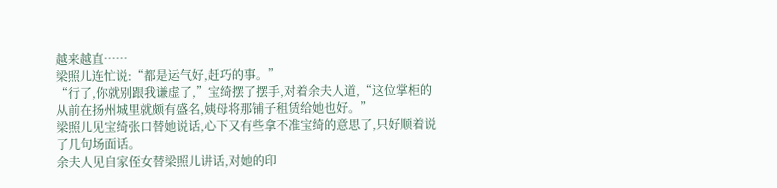越来越直……
梁照儿连忙说:“都是运气好,赶巧的事。”
“行了,你就别跟我谦虚了,”宝绮摆了摆手,对着余夫人道,“这位掌柜的从前在扬州城里就颇有盛名,姨母将那铺子租赁给她也好。”
梁照儿见宝绮张口替她说话,心下又有些拿不准宝绮的意思了,只好顺着说了几句场面话。
余夫人见自家侄女替梁照儿讲话,对她的印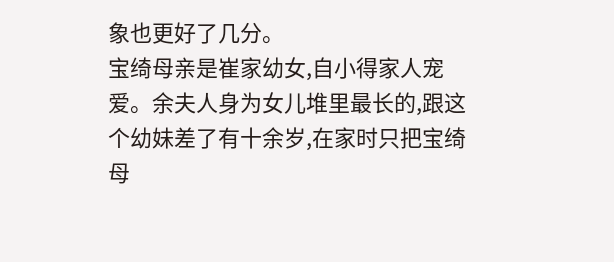象也更好了几分。
宝绮母亲是崔家幼女,自小得家人宠爱。余夫人身为女儿堆里最长的,跟这个幼妹差了有十余岁,在家时只把宝绮母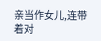亲当作女儿,连带着对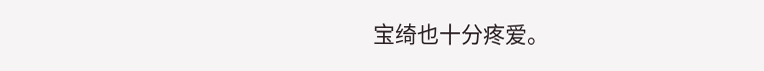宝绮也十分疼爱。